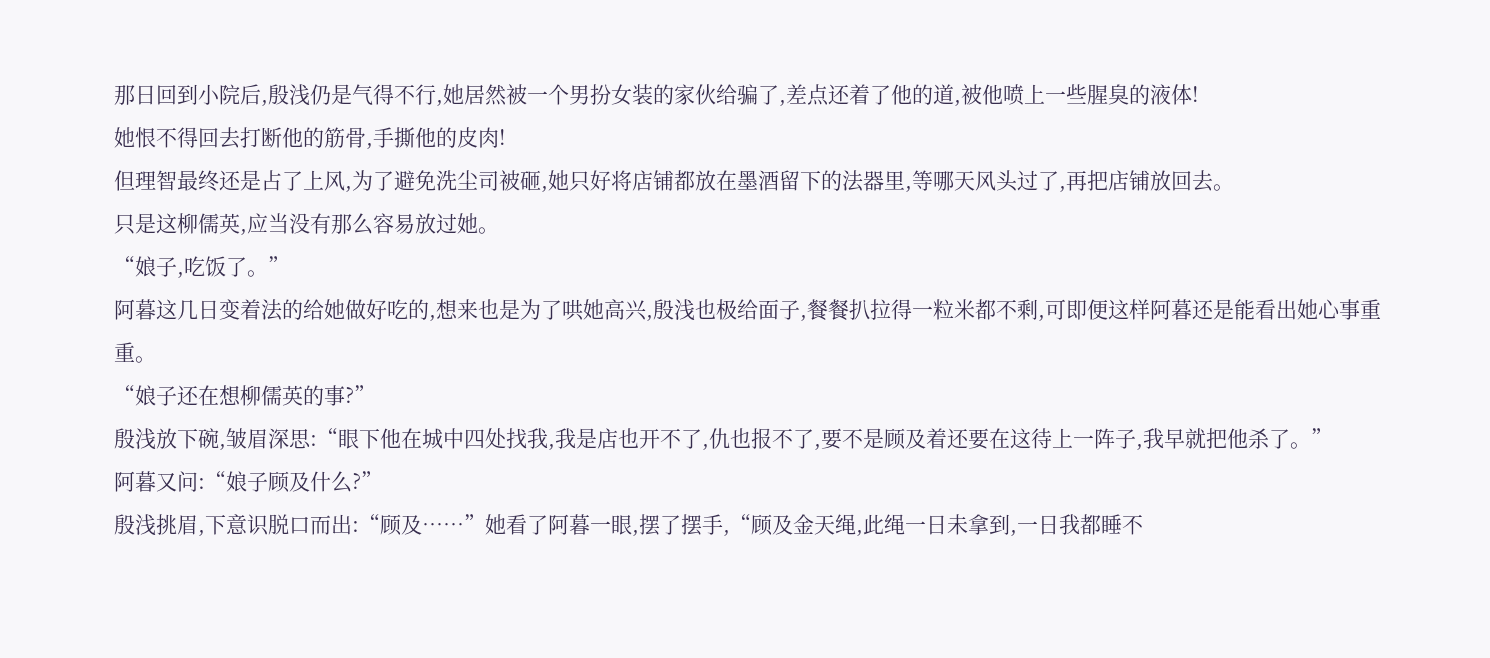那日回到小院后,殷浅仍是气得不行,她居然被一个男扮女装的家伙给骗了,差点还着了他的道,被他喷上一些腥臭的液体!
她恨不得回去打断他的筋骨,手撕他的皮肉!
但理智最终还是占了上风,为了避免洗尘司被砸,她只好将店铺都放在墨酒留下的法器里,等哪天风头过了,再把店铺放回去。
只是这柳儒英,应当没有那么容易放过她。
“娘子,吃饭了。”
阿暮这几日变着法的给她做好吃的,想来也是为了哄她高兴,殷浅也极给面子,餐餐扒拉得一粒米都不剩,可即便这样阿暮还是能看出她心事重重。
“娘子还在想柳儒英的事?”
殷浅放下碗,皱眉深思:“眼下他在城中四处找我,我是店也开不了,仇也报不了,要不是顾及着还要在这待上一阵子,我早就把他杀了。”
阿暮又问:“娘子顾及什么?”
殷浅挑眉,下意识脱口而出:“顾及……”她看了阿暮一眼,摆了摆手,“顾及金天绳,此绳一日未拿到,一日我都睡不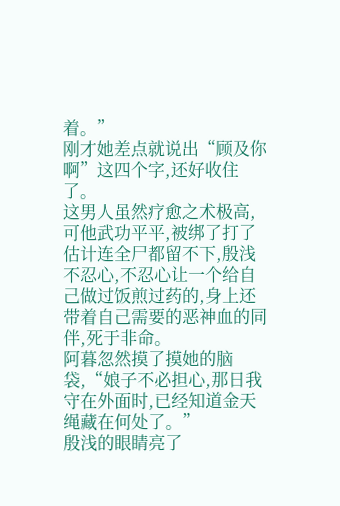着。”
刚才她差点就说出“顾及你啊”这四个字,还好收住了。
这男人虽然疗愈之术极高,可他武功平平,被绑了打了估计连全尸都留不下,殷浅不忍心,不忍心让一个给自己做过饭煎过药的,身上还带着自己需要的恶神血的同伴,死于非命。
阿暮忽然摸了摸她的脑袋,“娘子不必担心,那日我守在外面时,已经知道金天绳藏在何处了。”
殷浅的眼睛亮了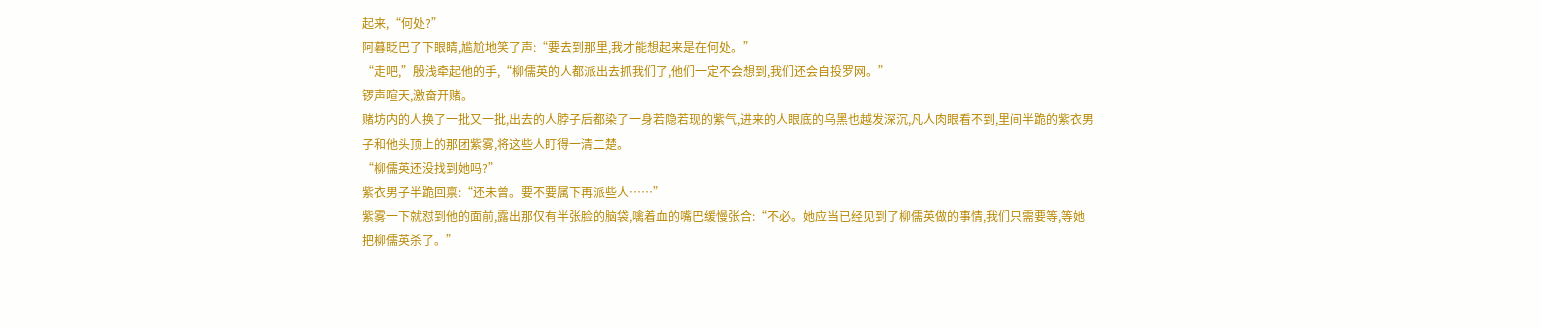起来,“何处?”
阿暮眨巴了下眼睛,尴尬地笑了声:“要去到那里,我才能想起来是在何处。”
“走吧,”殷浅牵起他的手,“柳儒英的人都派出去抓我们了,他们一定不会想到,我们还会自投罗网。”
锣声喧天,激奋开赌。
赌坊内的人换了一批又一批,出去的人脖子后都染了一身若隐若现的紫气,进来的人眼底的乌黑也越发深沉,凡人肉眼看不到,里间半跪的紫衣男子和他头顶上的那团紫雾,将这些人盯得一清二楚。
“柳儒英还没找到她吗?”
紫衣男子半跪回禀:“还未曾。要不要属下再派些人……”
紫雾一下就怼到他的面前,露出那仅有半张脸的脑袋,噙着血的嘴巴缓慢张合:“不必。她应当已经见到了柳儒英做的事情,我们只需要等,等她把柳儒英杀了。”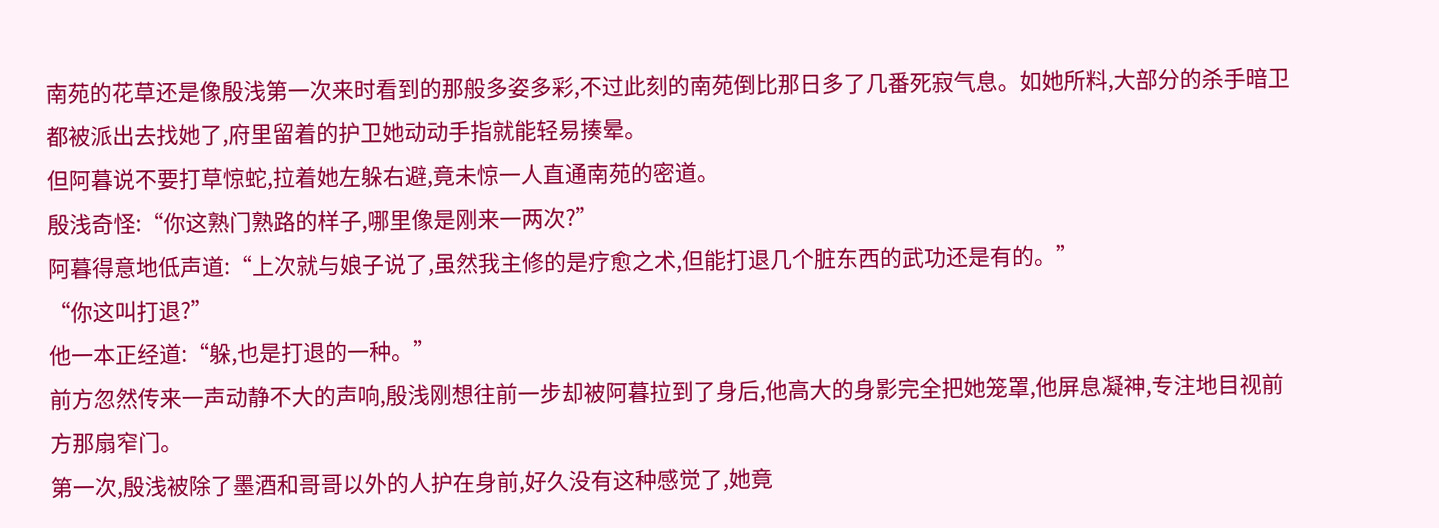南苑的花草还是像殷浅第一次来时看到的那般多姿多彩,不过此刻的南苑倒比那日多了几番死寂气息。如她所料,大部分的杀手暗卫都被派出去找她了,府里留着的护卫她动动手指就能轻易揍晕。
但阿暮说不要打草惊蛇,拉着她左躲右避,竟未惊一人直通南苑的密道。
殷浅奇怪:“你这熟门熟路的样子,哪里像是刚来一两次?”
阿暮得意地低声道:“上次就与娘子说了,虽然我主修的是疗愈之术,但能打退几个脏东西的武功还是有的。”
“你这叫打退?”
他一本正经道:“躲,也是打退的一种。”
前方忽然传来一声动静不大的声响,殷浅刚想往前一步却被阿暮拉到了身后,他高大的身影完全把她笼罩,他屏息凝神,专注地目视前方那扇窄门。
第一次,殷浅被除了墨酒和哥哥以外的人护在身前,好久没有这种感觉了,她竟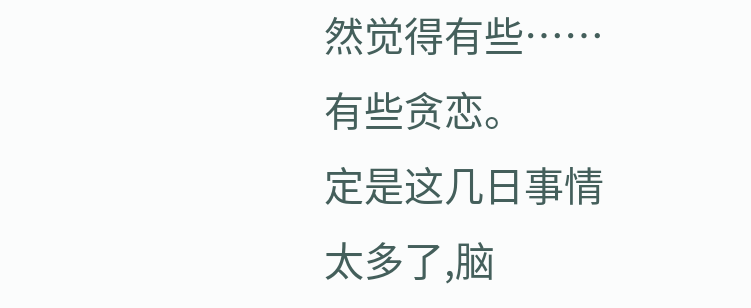然觉得有些……有些贪恋。
定是这几日事情太多了,脑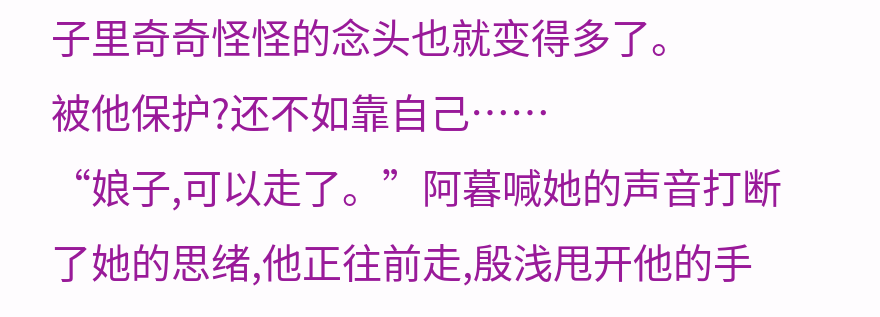子里奇奇怪怪的念头也就变得多了。
被他保护?还不如靠自己……
“娘子,可以走了。”阿暮喊她的声音打断了她的思绪,他正往前走,殷浅甩开他的手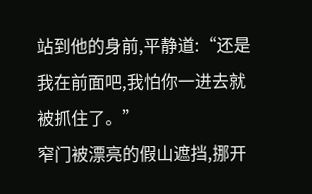站到他的身前,平静道:“还是我在前面吧,我怕你一进去就被抓住了。”
窄门被漂亮的假山遮挡,挪开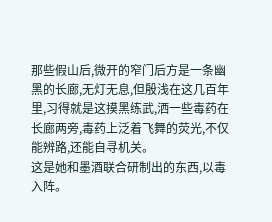那些假山后,微开的窄门后方是一条幽黑的长廊,无灯无息,但殷浅在这几百年里,习得就是这摸黑练武,洒一些毒药在长廊两旁,毒药上泛着飞舞的荧光,不仅能辨路,还能自寻机关。
这是她和墨酒联合研制出的东西,以毒入阵。